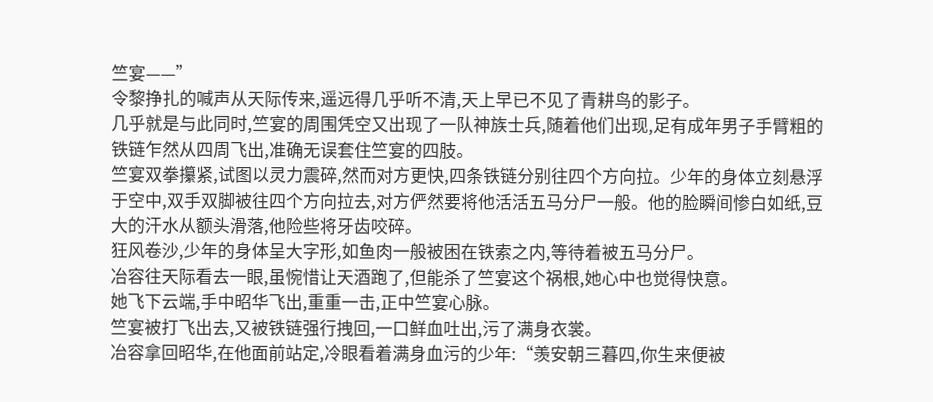竺宴——”
令黎挣扎的喊声从天际传来,遥远得几乎听不清,天上早已不见了青耕鸟的影子。
几乎就是与此同时,竺宴的周围凭空又出现了一队神族士兵,随着他们出现,足有成年男子手臂粗的铁链乍然从四周飞出,准确无误套住竺宴的四肢。
竺宴双拳攥紧,试图以灵力震碎,然而对方更快,四条铁链分别往四个方向拉。少年的身体立刻悬浮于空中,双手双脚被往四个方向拉去,对方俨然要将他活活五马分尸一般。他的脸瞬间惨白如纸,豆大的汗水从额头滑落,他险些将牙齿咬碎。
狂风卷沙,少年的身体呈大字形,如鱼肉一般被困在铁索之内,等待着被五马分尸。
冶容往天际看去一眼,虽惋惜让天酒跑了,但能杀了竺宴这个祸根,她心中也觉得快意。
她飞下云端,手中昭华飞出,重重一击,正中竺宴心脉。
竺宴被打飞出去,又被铁链强行拽回,一口鲜血吐出,污了满身衣裳。
冶容拿回昭华,在他面前站定,冷眼看着满身血污的少年:“羡安朝三暮四,你生来便被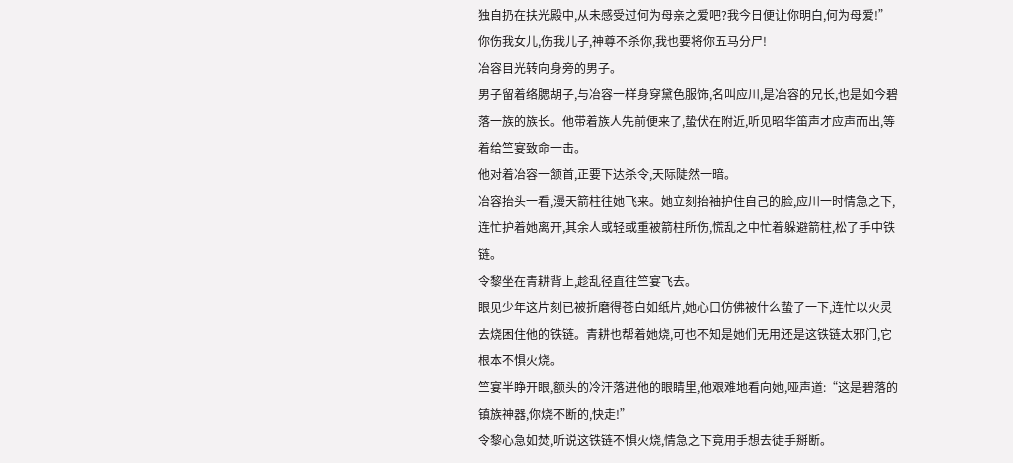独自扔在扶光殿中,从未感受过何为母亲之爱吧?我今日便让你明白,何为母爱!”
你伤我女儿,伤我儿子,神尊不杀你,我也要将你五马分尸!
冶容目光转向身旁的男子。
男子留着络腮胡子,与冶容一样身穿黛色服饰,名叫应川,是冶容的兄长,也是如今碧落一族的族长。他带着族人先前便来了,蛰伏在附近,听见昭华笛声才应声而出,等着给竺宴致命一击。
他对着冶容一颔首,正要下达杀令,天际陡然一暗。
冶容抬头一看,漫天箭柱往她飞来。她立刻抬袖护住自己的脸,应川一时情急之下,连忙护着她离开,其余人或轻或重被箭柱所伤,慌乱之中忙着躲避箭柱,松了手中铁链。
令黎坐在青耕背上,趁乱径直往竺宴飞去。
眼见少年这片刻已被折磨得苍白如纸片,她心口仿佛被什么蛰了一下,连忙以火灵去烧困住他的铁链。青耕也帮着她烧,可也不知是她们无用还是这铁链太邪门,它根本不惧火烧。
竺宴半睁开眼,额头的冷汗落进他的眼睛里,他艰难地看向她,哑声道:“这是碧落的镇族神器,你烧不断的,快走!”
令黎心急如焚,听说这铁链不惧火烧,情急之下竟用手想去徒手掰断。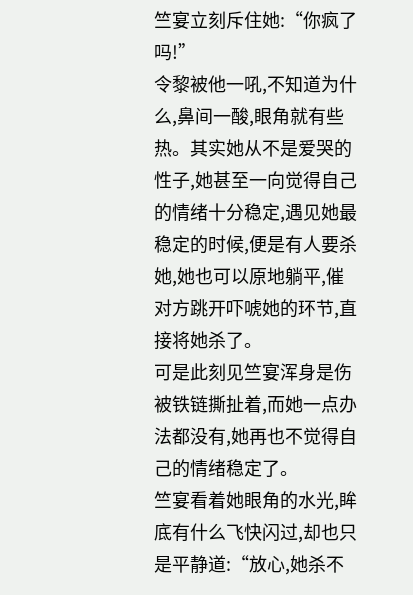竺宴立刻斥住她:“你疯了吗!”
令黎被他一吼,不知道为什么,鼻间一酸,眼角就有些热。其实她从不是爱哭的性子,她甚至一向觉得自己的情绪十分稳定,遇见她最稳定的时候,便是有人要杀她,她也可以原地躺平,催对方跳开吓唬她的环节,直接将她杀了。
可是此刻见竺宴浑身是伤被铁链撕扯着,而她一点办法都没有,她再也不觉得自己的情绪稳定了。
竺宴看着她眼角的水光,眸底有什么飞快闪过,却也只是平静道:“放心,她杀不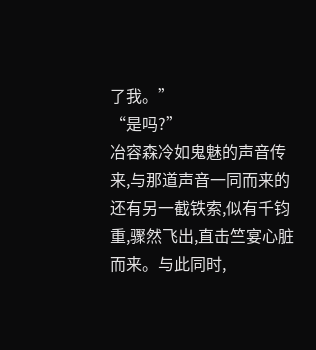了我。”
“是吗?”
冶容森冷如鬼魅的声音传来,与那道声音一同而来的还有另一截铁索,似有千钧重,骤然飞出,直击竺宴心脏而来。与此同时,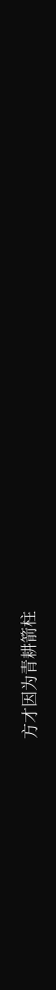方才因为青耕箭柱